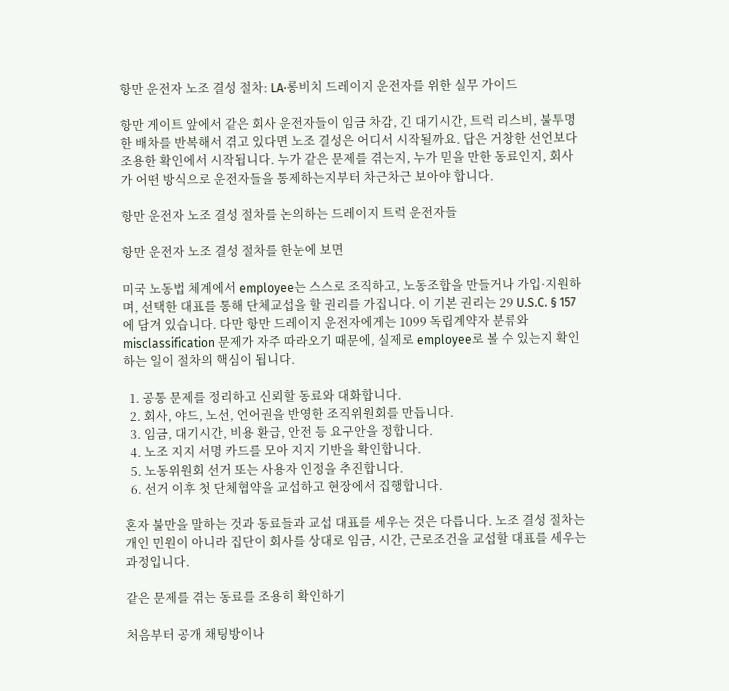항만 운전자 노조 결성 절차: LA·롱비치 드레이지 운전자를 위한 실무 가이드

항만 게이트 앞에서 같은 회사 운전자들이 임금 차감, 긴 대기시간, 트럭 리스비, 불투명한 배차를 반복해서 겪고 있다면 노조 결성은 어디서 시작될까요. 답은 거창한 선언보다 조용한 확인에서 시작됩니다. 누가 같은 문제를 겪는지, 누가 믿을 만한 동료인지, 회사가 어떤 방식으로 운전자들을 통제하는지부터 차근차근 보아야 합니다.

항만 운전자 노조 결성 절차를 논의하는 드레이지 트럭 운전자들

항만 운전자 노조 결성 절차를 한눈에 보면

미국 노동법 체계에서 employee는 스스로 조직하고, 노동조합을 만들거나 가입·지원하며, 선택한 대표를 통해 단체교섭을 할 권리를 가집니다. 이 기본 권리는 29 U.S.C. § 157에 담겨 있습니다. 다만 항만 드레이지 운전자에게는 1099 독립계약자 분류와 misclassification 문제가 자주 따라오기 때문에, 실제로 employee로 볼 수 있는지 확인하는 일이 절차의 핵심이 됩니다.

  1. 공통 문제를 정리하고 신뢰할 동료와 대화합니다.
  2. 회사, 야드, 노선, 언어권을 반영한 조직위원회를 만듭니다.
  3. 임금, 대기시간, 비용 환급, 안전 등 요구안을 정합니다.
  4. 노조 지지 서명 카드를 모아 지지 기반을 확인합니다.
  5. 노동위원회 선거 또는 사용자 인정을 추진합니다.
  6. 선거 이후 첫 단체협약을 교섭하고 현장에서 집행합니다.

혼자 불만을 말하는 것과 동료들과 교섭 대표를 세우는 것은 다릅니다. 노조 결성 절차는 개인 민원이 아니라 집단이 회사를 상대로 임금, 시간, 근로조건을 교섭할 대표를 세우는 과정입니다.

같은 문제를 겪는 동료를 조용히 확인하기

처음부터 공개 채팅방이나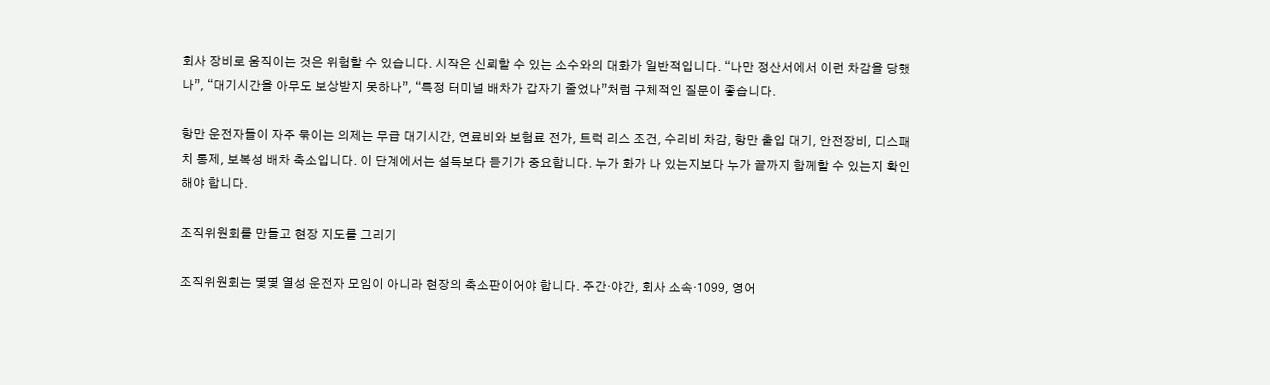회사 장비로 움직이는 것은 위험할 수 있습니다. 시작은 신뢰할 수 있는 소수와의 대화가 일반적입니다. “나만 정산서에서 이런 차감을 당했나”, “대기시간을 아무도 보상받지 못하나”, “특정 터미널 배차가 갑자기 줄었나”처럼 구체적인 질문이 좋습니다.

항만 운전자들이 자주 묶이는 의제는 무급 대기시간, 연료비와 보험료 전가, 트럭 리스 조건, 수리비 차감, 항만 출입 대기, 안전장비, 디스패치 통제, 보복성 배차 축소입니다. 이 단계에서는 설득보다 듣기가 중요합니다. 누가 화가 나 있는지보다 누가 끝까지 함께할 수 있는지 확인해야 합니다.

조직위원회를 만들고 현장 지도를 그리기

조직위원회는 몇몇 열성 운전자 모임이 아니라 현장의 축소판이어야 합니다. 주간·야간, 회사 소속·1099, 영어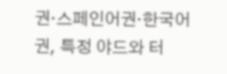권·스페인어권·한국어권, 특정 야드와 터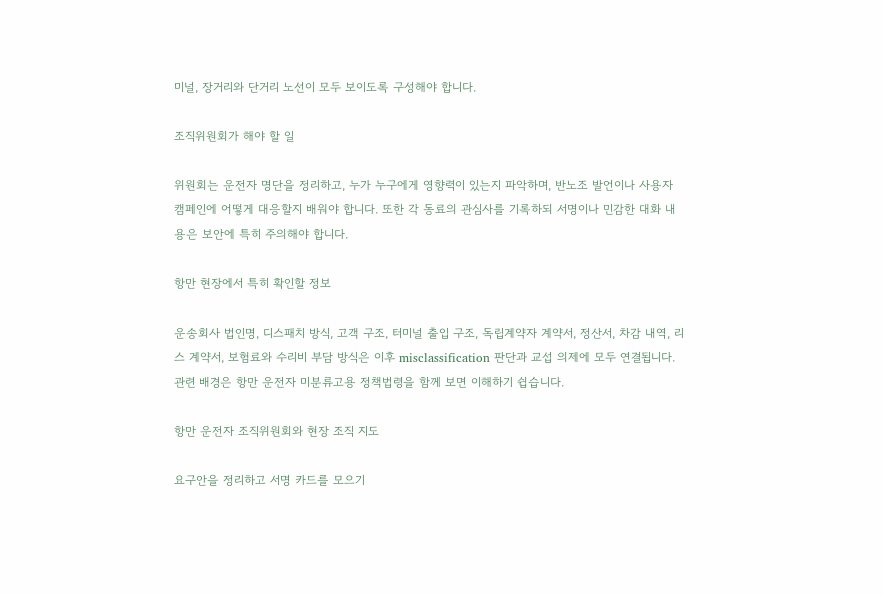미널, 장거리와 단거리 노선이 모두 보이도록 구성해야 합니다.

조직위원회가 해야 할 일

위원회는 운전자 명단을 정리하고, 누가 누구에게 영향력이 있는지 파악하며, 반노조 발언이나 사용자 캠페인에 어떻게 대응할지 배워야 합니다. 또한 각 동료의 관심사를 기록하되 서명이나 민감한 대화 내용은 보안에 특히 주의해야 합니다.

항만 현장에서 특히 확인할 정보

운송회사 법인명, 디스패치 방식, 고객 구조, 터미널 출입 구조, 독립계약자 계약서, 정산서, 차감 내역, 리스 계약서, 보험료와 수리비 부담 방식은 이후 misclassification 판단과 교섭 의제에 모두 연결됩니다. 관련 배경은 항만 운전자 미분류고용 정책법령을 함께 보면 이해하기 쉽습니다.

항만 운전자 조직위원회와 현장 조직 지도

요구안을 정리하고 서명 카드를 모으기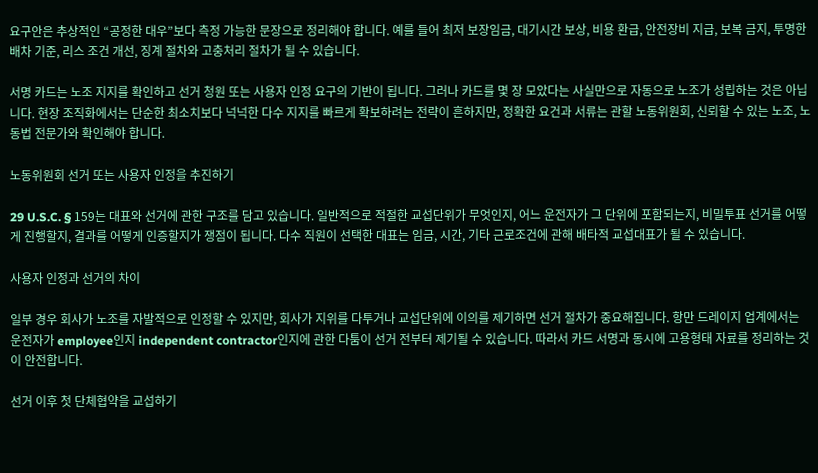요구안은 추상적인 “공정한 대우”보다 측정 가능한 문장으로 정리해야 합니다. 예를 들어 최저 보장임금, 대기시간 보상, 비용 환급, 안전장비 지급, 보복 금지, 투명한 배차 기준, 리스 조건 개선, 징계 절차와 고충처리 절차가 될 수 있습니다.

서명 카드는 노조 지지를 확인하고 선거 청원 또는 사용자 인정 요구의 기반이 됩니다. 그러나 카드를 몇 장 모았다는 사실만으로 자동으로 노조가 성립하는 것은 아닙니다. 현장 조직화에서는 단순한 최소치보다 넉넉한 다수 지지를 빠르게 확보하려는 전략이 흔하지만, 정확한 요건과 서류는 관할 노동위원회, 신뢰할 수 있는 노조, 노동법 전문가와 확인해야 합니다.

노동위원회 선거 또는 사용자 인정을 추진하기

29 U.S.C. § 159는 대표와 선거에 관한 구조를 담고 있습니다. 일반적으로 적절한 교섭단위가 무엇인지, 어느 운전자가 그 단위에 포함되는지, 비밀투표 선거를 어떻게 진행할지, 결과를 어떻게 인증할지가 쟁점이 됩니다. 다수 직원이 선택한 대표는 임금, 시간, 기타 근로조건에 관해 배타적 교섭대표가 될 수 있습니다.

사용자 인정과 선거의 차이

일부 경우 회사가 노조를 자발적으로 인정할 수 있지만, 회사가 지위를 다투거나 교섭단위에 이의를 제기하면 선거 절차가 중요해집니다. 항만 드레이지 업계에서는 운전자가 employee인지 independent contractor인지에 관한 다툼이 선거 전부터 제기될 수 있습니다. 따라서 카드 서명과 동시에 고용형태 자료를 정리하는 것이 안전합니다.

선거 이후 첫 단체협약을 교섭하기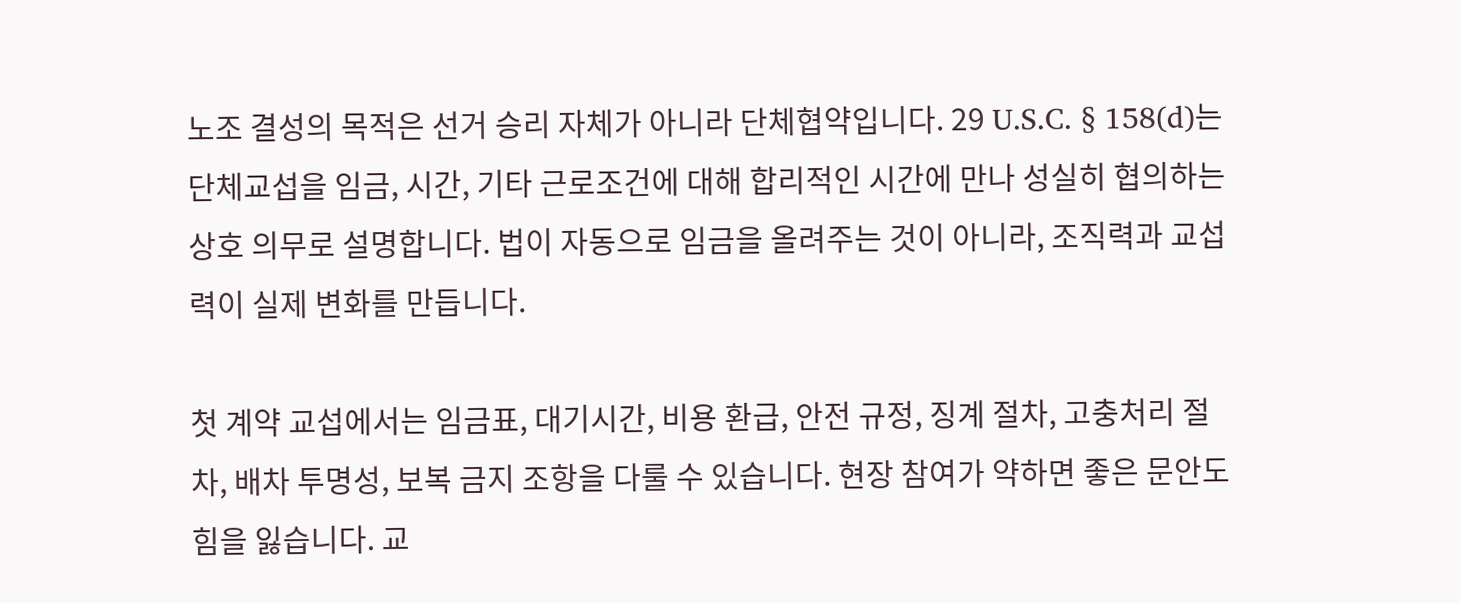노조 결성의 목적은 선거 승리 자체가 아니라 단체협약입니다. 29 U.S.C. § 158(d)는 단체교섭을 임금, 시간, 기타 근로조건에 대해 합리적인 시간에 만나 성실히 협의하는 상호 의무로 설명합니다. 법이 자동으로 임금을 올려주는 것이 아니라, 조직력과 교섭력이 실제 변화를 만듭니다.

첫 계약 교섭에서는 임금표, 대기시간, 비용 환급, 안전 규정, 징계 절차, 고충처리 절차, 배차 투명성, 보복 금지 조항을 다룰 수 있습니다. 현장 참여가 약하면 좋은 문안도 힘을 잃습니다. 교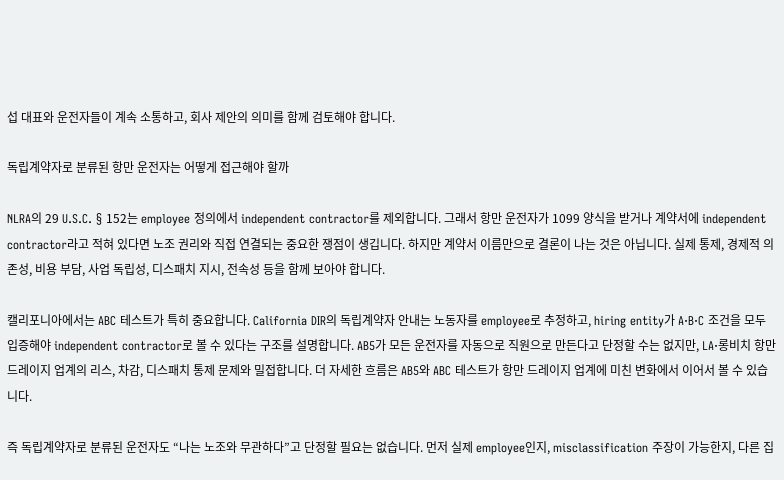섭 대표와 운전자들이 계속 소통하고, 회사 제안의 의미를 함께 검토해야 합니다.

독립계약자로 분류된 항만 운전자는 어떻게 접근해야 할까

NLRA의 29 U.S.C. § 152는 employee 정의에서 independent contractor를 제외합니다. 그래서 항만 운전자가 1099 양식을 받거나 계약서에 independent contractor라고 적혀 있다면 노조 권리와 직접 연결되는 중요한 쟁점이 생깁니다. 하지만 계약서 이름만으로 결론이 나는 것은 아닙니다. 실제 통제, 경제적 의존성, 비용 부담, 사업 독립성, 디스패치 지시, 전속성 등을 함께 보아야 합니다.

캘리포니아에서는 ABC 테스트가 특히 중요합니다. California DIR의 독립계약자 안내는 노동자를 employee로 추정하고, hiring entity가 A·B·C 조건을 모두 입증해야 independent contractor로 볼 수 있다는 구조를 설명합니다. AB5가 모든 운전자를 자동으로 직원으로 만든다고 단정할 수는 없지만, LA·롱비치 항만 드레이지 업계의 리스, 차감, 디스패치 통제 문제와 밀접합니다. 더 자세한 흐름은 AB5와 ABC 테스트가 항만 드레이지 업계에 미친 변화에서 이어서 볼 수 있습니다.

즉 독립계약자로 분류된 운전자도 “나는 노조와 무관하다”고 단정할 필요는 없습니다. 먼저 실제 employee인지, misclassification 주장이 가능한지, 다른 집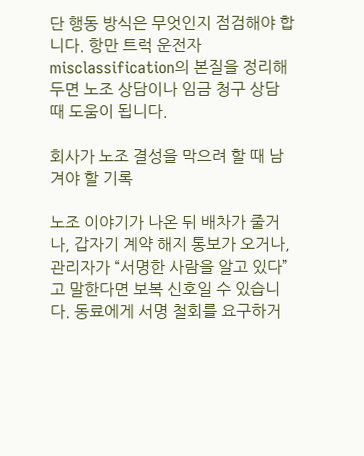단 행동 방식은 무엇인지 점검해야 합니다. 항만 트럭 운전자 misclassification의 본질을 정리해 두면 노조 상담이나 임금 청구 상담 때 도움이 됩니다.

회사가 노조 결성을 막으려 할 때 남겨야 할 기록

노조 이야기가 나온 뒤 배차가 줄거나, 갑자기 계약 해지 통보가 오거나, 관리자가 “서명한 사람을 알고 있다”고 말한다면 보복 신호일 수 있습니다. 동료에게 서명 철회를 요구하거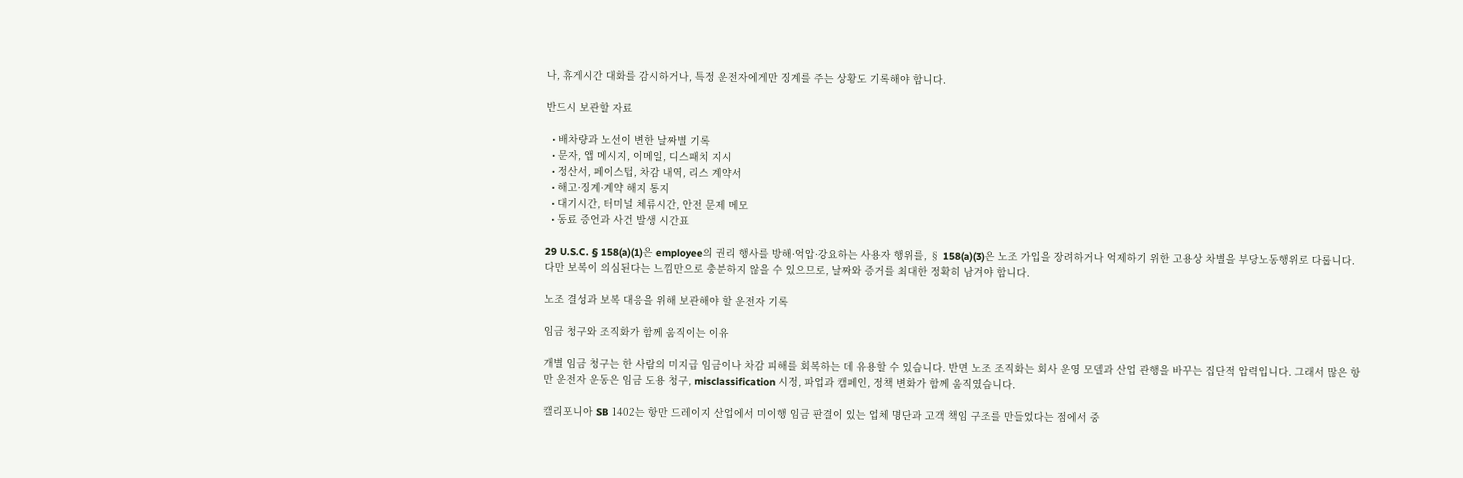나, 휴게시간 대화를 감시하거나, 특정 운전자에게만 징계를 주는 상황도 기록해야 합니다.

반드시 보관할 자료

  • 배차량과 노선이 변한 날짜별 기록
  • 문자, 앱 메시지, 이메일, 디스패치 지시
  • 정산서, 페이스텁, 차감 내역, 리스 계약서
  • 해고·징계·계약 해지 통지
  • 대기시간, 터미널 체류시간, 안전 문제 메모
  • 동료 증언과 사건 발생 시간표

29 U.S.C. § 158(a)(1)은 employee의 권리 행사를 방해·억압·강요하는 사용자 행위를, § 158(a)(3)은 노조 가입을 장려하거나 억제하기 위한 고용상 차별을 부당노동행위로 다룹니다. 다만 보복이 의심된다는 느낌만으로 충분하지 않을 수 있으므로, 날짜와 증거를 최대한 정확히 남겨야 합니다.

노조 결성과 보복 대응을 위해 보관해야 할 운전자 기록

임금 청구와 조직화가 함께 움직이는 이유

개별 임금 청구는 한 사람의 미지급 임금이나 차감 피해를 회복하는 데 유용할 수 있습니다. 반면 노조 조직화는 회사 운영 모델과 산업 관행을 바꾸는 집단적 압력입니다. 그래서 많은 항만 운전자 운동은 임금 도용 청구, misclassification 시정, 파업과 캠페인, 정책 변화가 함께 움직였습니다.

캘리포니아 SB 1402는 항만 드레이지 산업에서 미이행 임금 판결이 있는 업체 명단과 고객 책임 구조를 만들었다는 점에서 중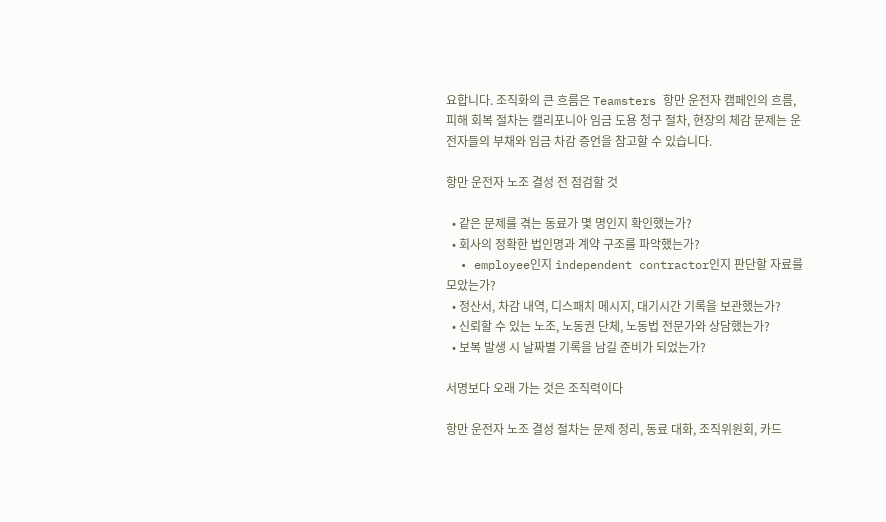요합니다. 조직화의 큰 흐름은 Teamsters 항만 운전자 캠페인의 흐름, 피해 회복 절차는 캘리포니아 임금 도용 청구 절차, 현장의 체감 문제는 운전자들의 부채와 임금 차감 증언을 참고할 수 있습니다.

항만 운전자 노조 결성 전 점검할 것

  • 같은 문제를 겪는 동료가 몇 명인지 확인했는가?
  • 회사의 정확한 법인명과 계약 구조를 파악했는가?
  • employee인지 independent contractor인지 판단할 자료를 모았는가?
  • 정산서, 차감 내역, 디스패치 메시지, 대기시간 기록을 보관했는가?
  • 신뢰할 수 있는 노조, 노동권 단체, 노동법 전문가와 상담했는가?
  • 보복 발생 시 날짜별 기록을 남길 준비가 되었는가?

서명보다 오래 가는 것은 조직력이다

항만 운전자 노조 결성 절차는 문제 정리, 동료 대화, 조직위원회, 카드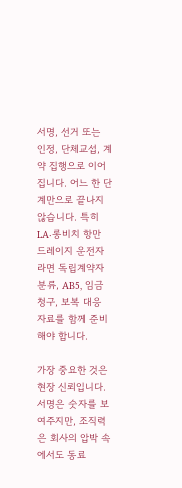서명, 선거 또는 인정, 단체교섭, 계약 집행으로 이어집니다. 어느 한 단계만으로 끝나지 않습니다. 특히 LA·롱비치 항만 드레이지 운전자라면 독립계약자 분류, AB5, 임금 청구, 보복 대응 자료를 함께 준비해야 합니다.

가장 중요한 것은 현장 신뢰입니다. 서명은 숫자를 보여주지만, 조직력은 회사의 압박 속에서도 동료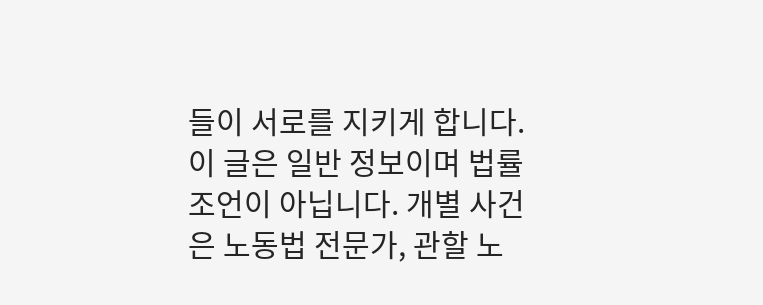들이 서로를 지키게 합니다. 이 글은 일반 정보이며 법률 조언이 아닙니다. 개별 사건은 노동법 전문가, 관할 노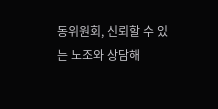동위원회, 신뢰할 수 있는 노조와 상담해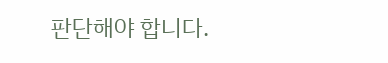판단해야 합니다.